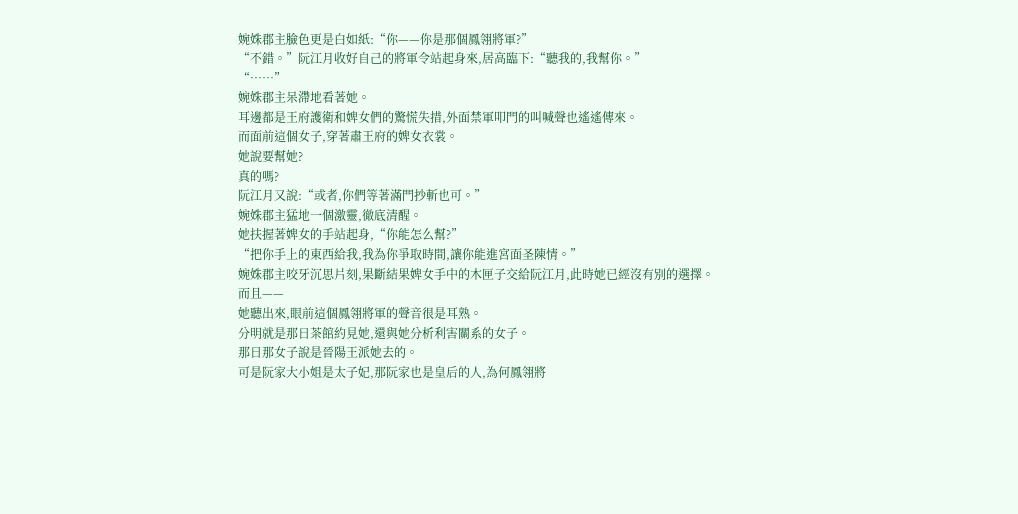婉姝郡主臉色更是白如紙:“你——你是那個鳳翎將軍?”
“不錯。”阮江月收好自己的將軍令站起身來,居高臨下:“聽我的,我幫你。”
“……”
婉姝郡主呆滯地看著她。
耳邊都是王府護衛和婢女們的驚慌失措,外面禁軍叩門的叫喊聲也遙遙傳來。
而面前這個女子,穿著肅王府的婢女衣裳。
她說要幫她?
真的嗎?
阮江月又說:“或者,你們等著滿門抄斬也可。”
婉姝郡主猛地一個激靈,徹底清醒。
她扶握著婢女的手站起身,“你能怎么幫?”
“把你手上的東西給我,我為你爭取時間,讓你能進宮面圣陳情。”
婉姝郡主咬牙沉思片刻,果斷結果婢女手中的木匣子交給阮江月,此時她已經沒有別的選擇。
而且——
她聽出來,眼前這個鳳翎將軍的聲音很是耳熟。
分明就是那日茶館約見她,還與她分析利害關系的女子。
那日那女子說是晉陽王派她去的。
可是阮家大小姐是太子妃,那阮家也是皇后的人,為何鳳翎將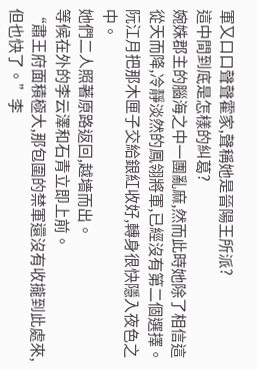軍又口口聲聲霍家,聲稱她是晉陽王所派?
這中間到底是怎樣的糾葛?
婉姝郡主的腦海之中一團亂麻,然而此時她除了相信這從天而降,冷靜淡然的鳳翎將軍,已經沒有第二個選擇。
阮江月把那木匣子交給銀紅收好,轉身很快隱入夜色之中。
她們二人照著原路返回,越墻而出。
等候在外的李云澤和石青立即上前。
“肅王府面積極大,那包圍的禁軍還沒有收攏到此處來,但也快了。”李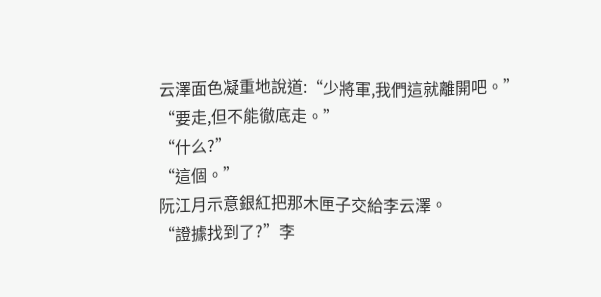云澤面色凝重地說道:“少將軍,我們這就離開吧。”
“要走,但不能徹底走。”
“什么?”
“這個。”
阮江月示意銀紅把那木匣子交給李云澤。
“證據找到了?”李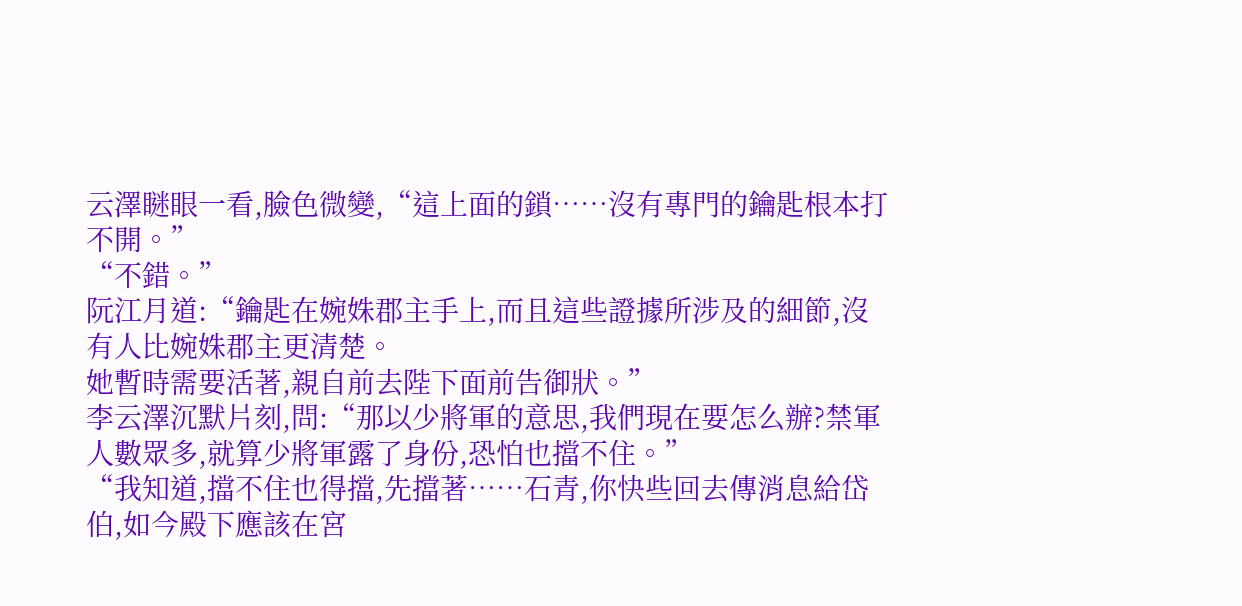云澤瞇眼一看,臉色微變,“這上面的鎖……沒有專門的鑰匙根本打不開。”
“不錯。”
阮江月道:“鑰匙在婉姝郡主手上,而且這些證據所涉及的細節,沒有人比婉姝郡主更清楚。
她暫時需要活著,親自前去陛下面前告御狀。”
李云澤沉默片刻,問:“那以少將軍的意思,我們現在要怎么辦?禁軍人數眾多,就算少將軍露了身份,恐怕也擋不住。”
“我知道,擋不住也得擋,先擋著……石青,你快些回去傳消息給岱伯,如今殿下應該在宮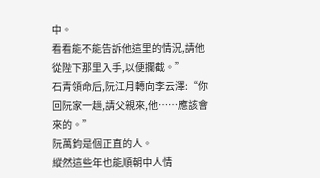中。
看看能不能告訴他這里的情況,請他從陛下那里入手,以便攔截。”
石青領命后,阮江月轉向李云澤:“你回阮家一趟,請父親來,他……應該會來的。”
阮萬鈞是個正直的人。
縱然這些年也能順朝中人情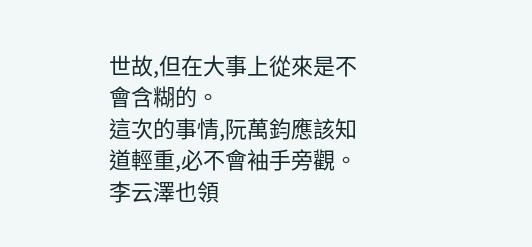世故,但在大事上從來是不會含糊的。
這次的事情,阮萬鈞應該知道輕重,必不會袖手旁觀。
李云澤也領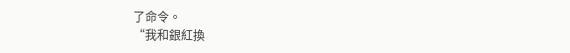了命令。
“我和銀紅換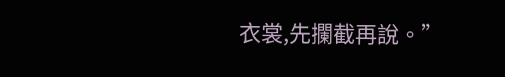衣裳,先攔截再說。”